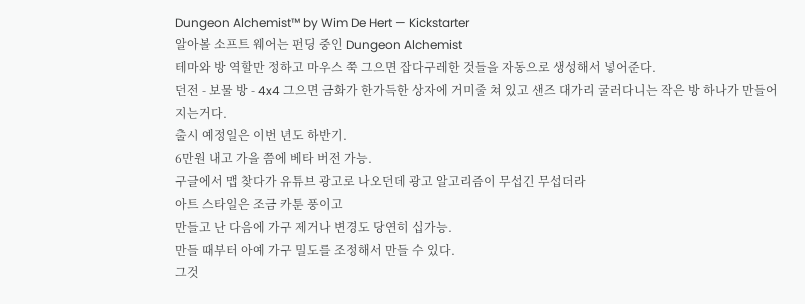Dungeon Alchemist™ by Wim De Hert — Kickstarter
알아볼 소프트 웨어는 펀딩 중인 Dungeon Alchemist
테마와 방 역할만 정하고 마우스 쭉 그으면 잡다구레한 것들을 자동으로 생성해서 넣어준다.
던전 - 보물 방 - 4x4 그으면 금화가 한가득한 상자에 거미줄 쳐 있고 샌즈 대가리 굴러다니는 작은 방 하나가 만들어지는거다.
출시 예정일은 이번 년도 하반기.
6만원 내고 가을 쯤에 베타 버전 가능.
구글에서 맵 찾다가 유튜브 광고로 나오던데 광고 알고리즘이 무섭긴 무섭더라
아트 스타일은 조금 카툰 풍이고
만들고 난 다음에 가구 제거나 변경도 당연히 십가능.
만들 때부터 아예 가구 밀도를 조정해서 만들 수 있다.
그것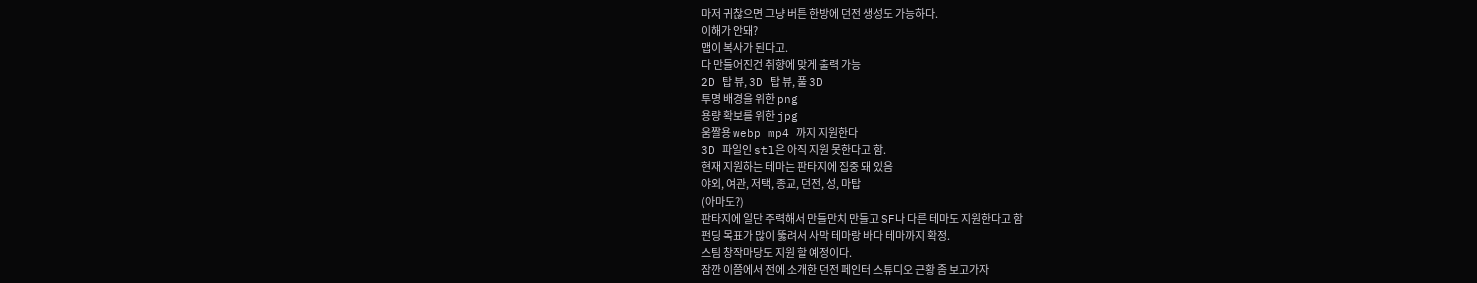마저 귀찮으면 그냥 버튼 한방에 던전 생성도 가능하다.
이해가 안돼?
맵이 복사가 된다고.
다 만들어진건 취향에 맞게 출력 가능
2D 탑 뷰, 3D 탑 뷰, 풀 3D
투명 배경을 위한 png
용량 확보를 위한 jpg
움짤용 webp mp4 까지 지원한다
3D 파일인 stl은 아직 지원 못한다고 함.
현재 지원하는 테마는 판타지에 집중 돼 있음
야외, 여관, 저택, 종교, 던전, 성, 마탑
(아마도?)
판타지에 일단 주력해서 만들만치 만들고 SF나 다른 테마도 지원한다고 함
펀딩 목표가 많이 뚫려서 사막 테마랑 바다 테마까지 확정.
스팀 창작마당도 지원 할 예정이다.
잠깐 이쯤에서 전에 소개한 던전 페인터 스튜디오 근황 좀 보고가자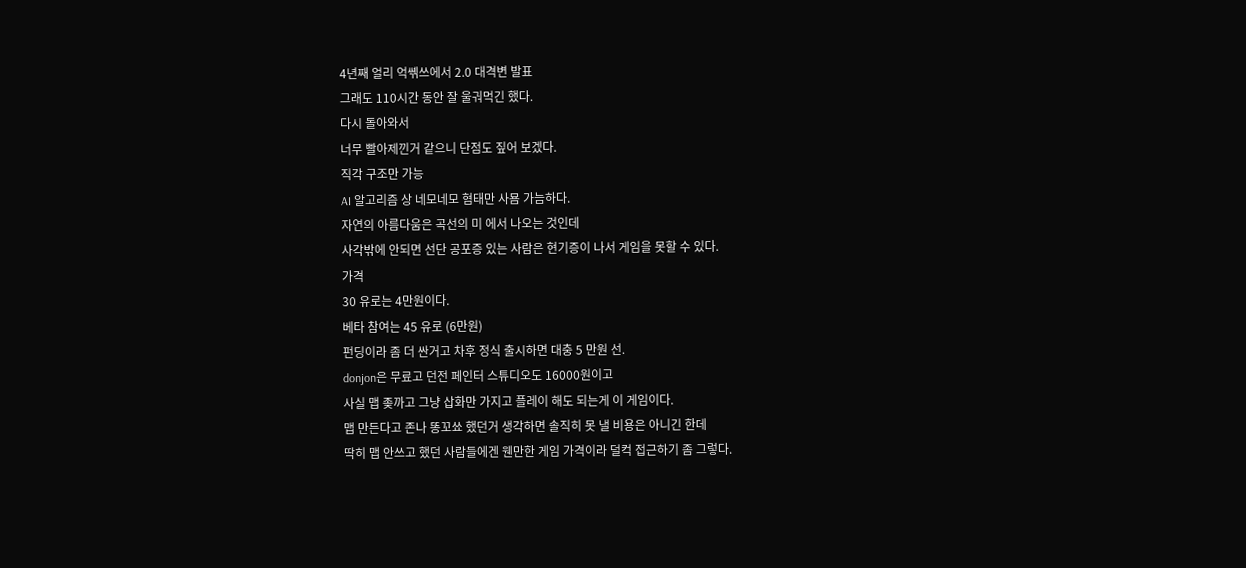4년째 얼리 억쎾쓰에서 2.0 대격변 발표
그래도 110시간 동안 잘 울궈먹긴 했다.
다시 돌아와서
너무 빨아제낀거 같으니 단점도 짚어 보겠다.
직각 구조만 가능
AI 알고리즘 상 네모네모 혐태만 사묨 가늠하다.
자연의 아름다움은 곡선의 미 에서 나오는 것인데
사각밖에 안되면 선단 공포증 있는 사람은 현기증이 나서 게임을 못할 수 있다.
가격
30 유로는 4만원이다.
베타 참여는 45 유로 (6만원)
펀딩이라 좀 더 싼거고 차후 정식 출시하면 대충 5 만원 선.
donjon은 무료고 던전 페인터 스튜디오도 16000원이고
사실 맵 좆까고 그냥 삽화만 가지고 플레이 해도 되는게 이 게임이다.
맵 만든다고 존나 똥꼬쑈 했던거 생각하면 솔직히 못 낼 비용은 아니긴 한데
딱히 맵 안쓰고 했던 사람들에겐 웬만한 게임 가격이라 덜컥 접근하기 좀 그렇다.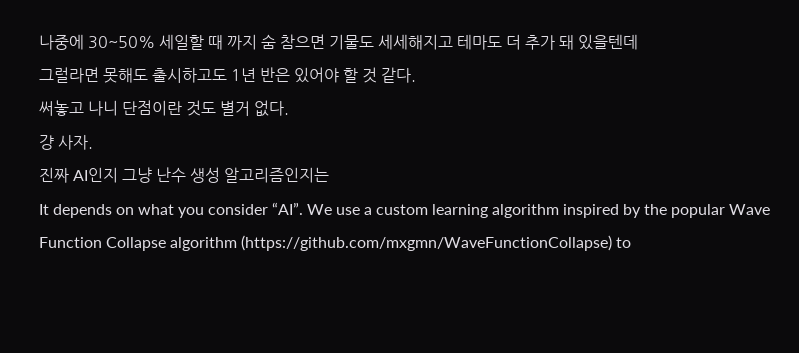나중에 30~50% 세일할 때 까지 숨 참으면 기물도 세세해지고 테마도 더 추가 돼 있을텐데
그럴라면 못해도 출시하고도 1년 반은 있어야 할 것 같다.
써놓고 나니 단점이란 것도 별거 없다.
걍 사자.
진짜 AI인지 그냥 난수 생성 알고리즘인지는
It depends on what you consider “AI”. We use a custom learning algorithm inspired by the popular Wave Function Collapse algorithm (https://github.com/mxgmn/WaveFunctionCollapse) to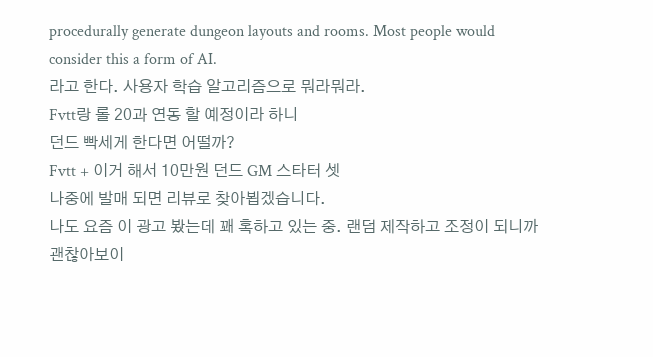procedurally generate dungeon layouts and rooms. Most people would consider this a form of AI.
라고 한다. 사용자 학습 알고리즘으로 뭐라뭐라.
Fvtt랑 롤 20과 연동 할 예정이라 하니
던드 빡세게 한다면 어떨까?
Fvtt + 이거 해서 10만원 던드 GM 스타터 셋
나중에 발매 되면 리뷰로 찾아뵙겠습니다.
나도 요즘 이 광고 봤는데 꽤 혹하고 있는 중. 랜덤 제작하고 조정이 되니까 괜찮아보이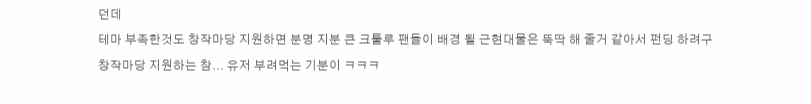던데
테마 부족한것도 창작마당 지원하면 분명 지분 큰 크툴루 팬들이 배경 될 근현대물은 뚝딱 해 줄거 같아서 펀딩 하려구
창작마당 지원하는 참... 유저 부려먹는 기분이 ㅋㅋㅋ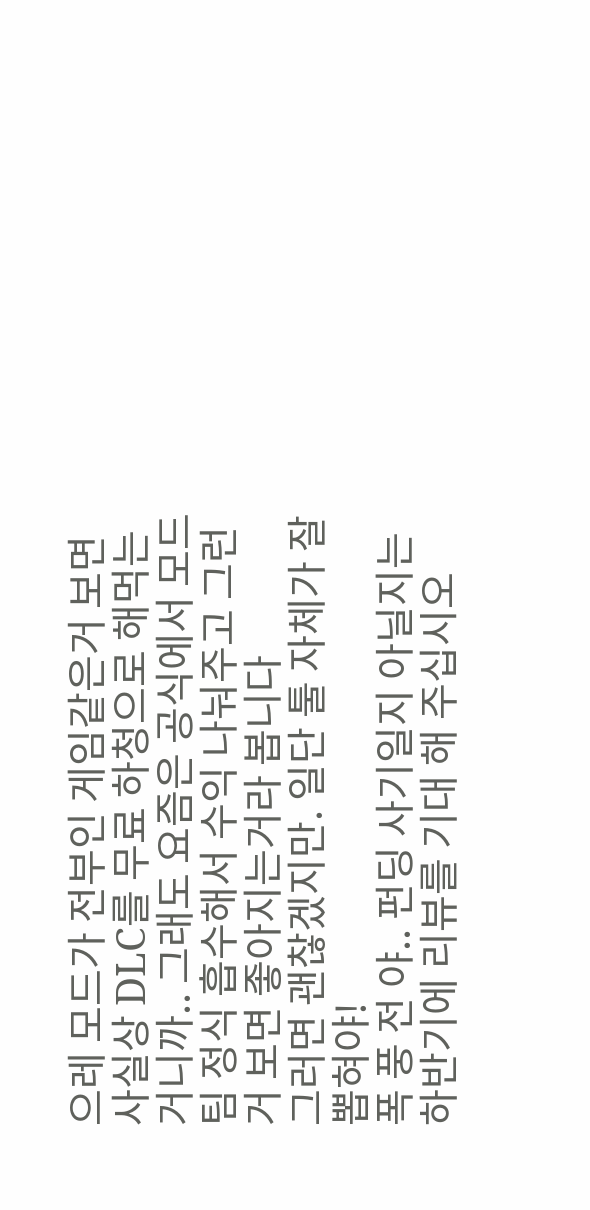으레 모드가 전부인 게임같은거 보면 사실상 DLC를 무료 하청으로 해먹는 거니까.. 그래도 요즘은 공식에서 모드 팀 정식 흡수해서 수익 나눠주고 그런거 보면 좋아지는거라 봅니다
그러면 괜찮겠지만. 일단 툴 자체가 잘 뽑혀야!
폭 풍 전 야.. 펀딩 사기일지 아닐지는 하반기에 리뷰를 기대 해 주십시오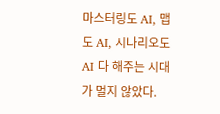마스터링도 AI, 맵도 AI, 시나리오도 AI 다 해주는 시대가 멀지 않았다.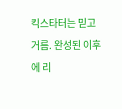킥스타터는 믿고 거름. 완성된 이후에 리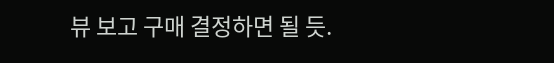뷰 보고 구매 결정하면 될 듯.